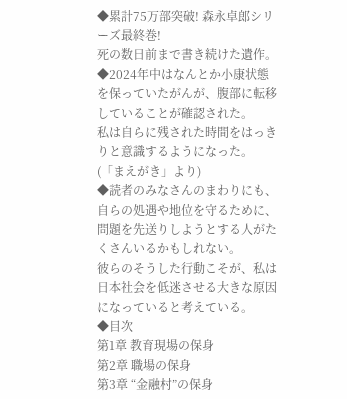◆累計75万部突破! 森永卓郎シリーズ最終巻!
死の数日前まで書き続けた遺作。
◆2024年中はなんとか小康状態を保っていたがんが、腹部に転移していることが確認された。
私は自らに残された時間をはっきりと意識するようになった。(「まえがき」より)
◆読者のみなさんのまわりにも、自らの処遇や地位を守るために、問題を先送りしようとする人がたくさんいるかもしれない。
彼らのそうした行動こそが、私は日本社会を低迷させる大きな原因になっていると考えている。
◆目次
第1章 教育現場の保身
第2章 職場の保身
第3章 “金融村”の保身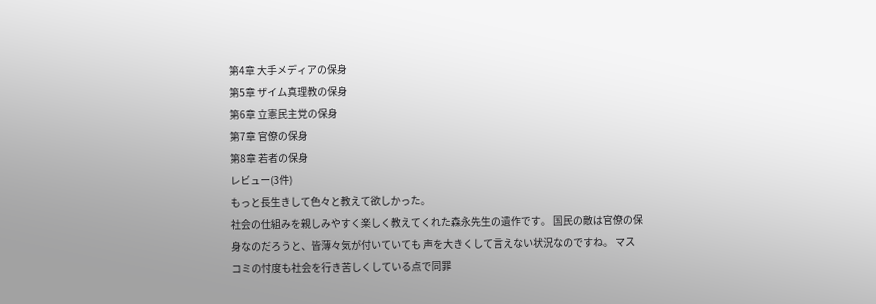第4章 大手メディアの保身
第5章 ザイム真理教の保身
第6章 立憲民主党の保身
第7章 官僚の保身
第8章 若者の保身
レビュー(3件)
もっと長生きして色々と教えて欲しかった。
社会の仕組みを親しみやすく楽しく教えてくれた森永先生の遺作です。 国民の敵は官僚の保身なのだろうと、皆薄々気が付いていても 声を大きくして言えない状況なのですね。 マスコミの忖度も社会を行き苦しくしている点で同罪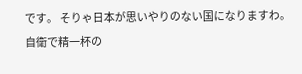です。 そりゃ日本が思いやりのない国になりますわ。自衛で精一杯の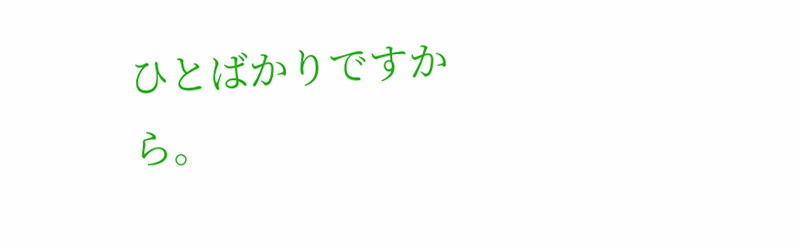ひとばかりですから。